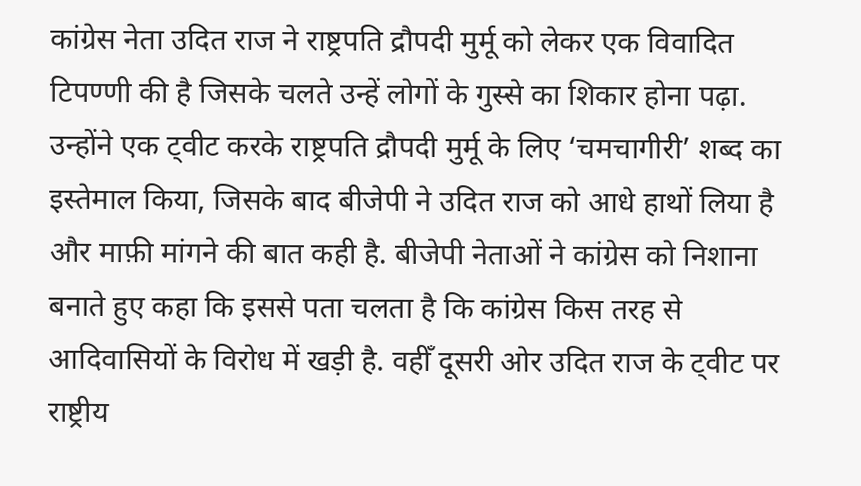कांग्रेस नेता उदित राज ने राष्ट्रपति द्रौपदी मुर्मू को लेकर एक विवादित टिपण्णी की है जिसके चलते उन्हें लोगों के गुस्से का शिकार होना पढ़ा. उन्होंने एक ट्वीट करके राष्ट्रपति द्रौपदी मुर्मू के लिए ‘चमचागीरी’ शब्द का इस्तेमाल किया, जिसके बाद बीजेपी ने उदित राज को आधे हाथों लिया है और माफ़ी मांगने की बात कही है. बीजेपी नेताओं ने कांग्रेस को निशाना बनाते हुए कहा कि इससे पता चलता है कि कांग्रेस किस तरह से आदिवासियों के विरोध में खड़ी है. वहीँ दूसरी ओर उदित राज के ट्वीट पर राष्ट्रीय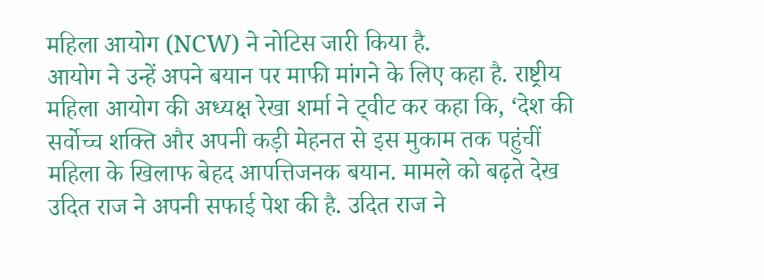महिला आयोग (NCW) ने नोटिस जारी किया है.
आयोग ने उन्हें अपने बयान पर माफी मांगने के लिए कहा है. राष्ट्रीय महिला आयोग की अध्यक्ष रेखा शर्मा ने ट्वीट कर कहा कि, ‘देश की सर्वोच्च शक्ति और अपनी कड़ी मेहनत से इस मुकाम तक पहुंचीं महिला के खिलाफ बेहद आपत्तिजनक बयान. मामले को बढ़ते देख उदित राज ने अपनी सफाई पेश की है. उदित राज ने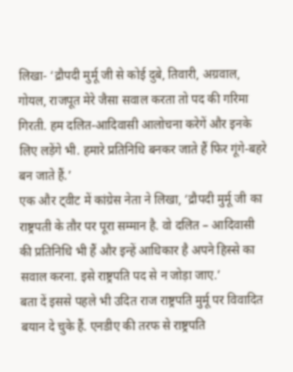लिखा- ‘द्रौपदी मुर्मू जी से कोई दुबे, तिवारी, अग्रवाल, गोयल, राजपूत मेरे जैसा सवाल करता तो पद की गरिमा गिरती. हम दलित-आदिवासी आलोचना करेगें और इनके लिए लड़ेंगे भी. हमारे प्रतिनिधि बनकर जाते हैं फिर गूंगे-बहरे बन जाते हैं.’
एक और ट्वीट में कांग्रेस नेता ने लिखा, ‘द्रौपदी मुर्मू जी का राष्ट्रपती के तौर पर पूरा सम्मान है. वो दलित – आदिवासी की प्रतिनिधि भी हैं और इन्हें आधिकार है अपने हिस्से का सवाल करना. इसे राष्ट्रपति पद से न जोड़ा जाए.’
बता दें इससे पहले भी उदित राज राष्ट्रपति मुर्मू पर विवादित बयान दे चुके हैं. एनडीए की तरफ से राष्ट्रपति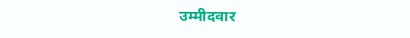उम्मीदवार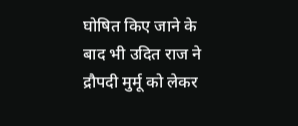घोषित किए जाने के बाद भी उदित राज ने द्रौपदी मुर्मू को लेकर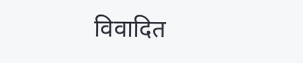विवादित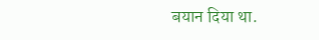बयान दिया था.